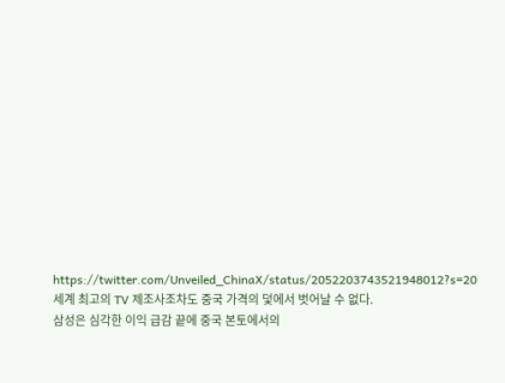https://twitter.com/Unveiled_ChinaX/status/2052203743521948012?s=20
세계 최고의 TV 제조사조차도 중국 가격의 덫에서 벗어날 수 없다.
삼성은 심각한 이익 급감 끝에 중국 본토에서의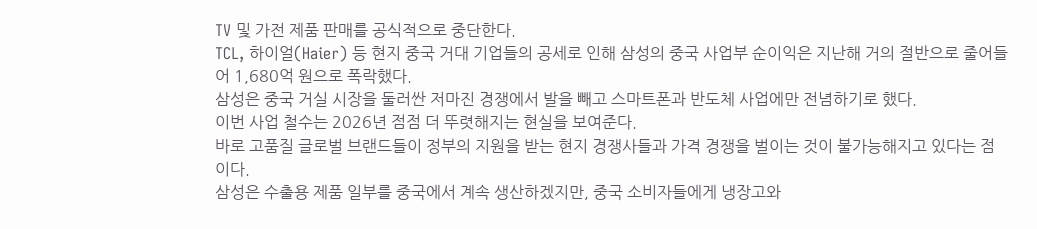TV 및 가전 제품 판매를 공식적으로 중단한다.
TCL, 하이얼(Haier) 등 현지 중국 거대 기업들의 공세로 인해 삼성의 중국 사업부 순이익은 지난해 거의 절반으로 줄어들어 1,680억 원으로 폭락했다.
삼성은 중국 거실 시장을 둘러싼 저마진 경쟁에서 발을 빼고 스마트폰과 반도체 사업에만 전념하기로 했다.
이번 사업 철수는 2026년 점점 더 뚜렷해지는 현실을 보여준다.
바로 고품질 글로벌 브랜드들이 정부의 지원을 받는 현지 경쟁사들과 가격 경쟁을 벌이는 것이 불가능해지고 있다는 점이다.
삼성은 수출용 제품 일부를 중국에서 계속 생산하겠지만, 중국 소비자들에게 냉장고와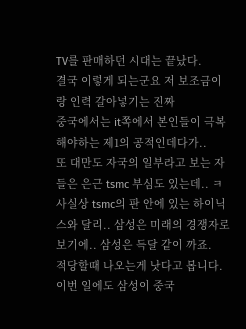TV를 판매하던 시대는 끝났다.
결국 이렇게 되는군요 저 보조금이랑 인력 갈아넣기는 진짜
중국에서는 it쪽에서 본인들이 극복해야하는 제1의 공적인데다가..
또 대만도 자국의 일부라고 보는 자들은 은근 tsmc 부심도 있는데.. ㅋ
사실상 tsmc의 판 안에 있는 하이닉스와 달리.. 삼성은 미래의 경쟁자로 보기에.. 삼성은 득달 같이 까죠.
적당할때 나오는게 낫다고 봅니다. 이번 일에도 삼성이 중국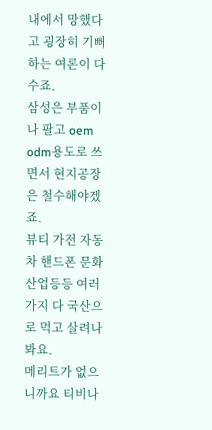내에서 망했다고 굉장히 기뻐하는 여론이 다수죠.
삼성은 부품이나 팔고 oem odm용도로 쓰면서 현지공장은 철수해야겠죠.
뷰티 가전 자동차 핸드폰 문화산업등등 여러가지 다 국산으로 먹고 살려나봐요.
메리트가 없으니까요 티비나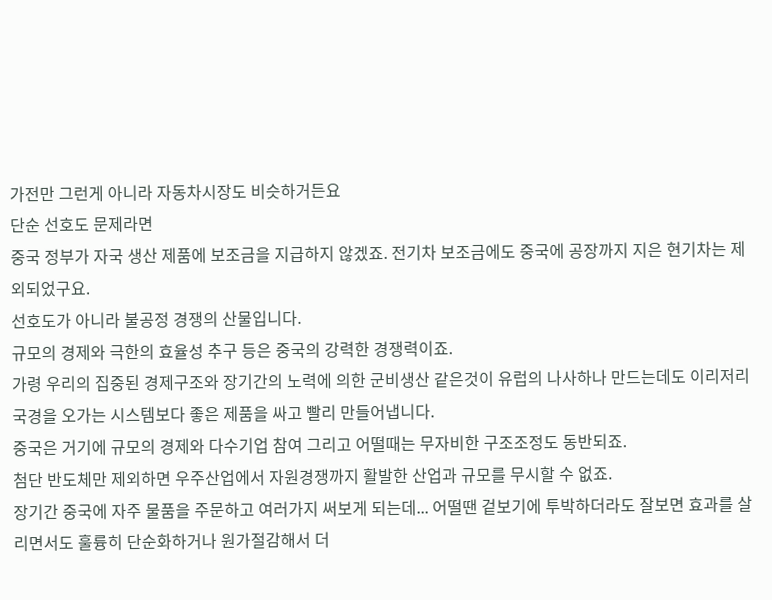가전만 그런게 아니라 자동차시장도 비슷하거든요
단순 선호도 문제라면
중국 정부가 자국 생산 제품에 보조금을 지급하지 않겠죠. 전기차 보조금에도 중국에 공장까지 지은 현기차는 제외되었구요.
선호도가 아니라 불공정 경쟁의 산물입니다.
규모의 경제와 극한의 효율성 추구 등은 중국의 강력한 경쟁력이죠.
가령 우리의 집중된 경제구조와 장기간의 노력에 의한 군비생산 같은것이 유럽의 나사하나 만드는데도 이리저리 국경을 오가는 시스템보다 좋은 제품을 싸고 빨리 만들어냅니다.
중국은 거기에 규모의 경제와 다수기업 참여 그리고 어떨때는 무자비한 구조조정도 동반되죠.
첨단 반도체만 제외하면 우주산업에서 자원경쟁까지 활발한 산업과 규모를 무시할 수 없죠.
장기간 중국에 자주 물품을 주문하고 여러가지 써보게 되는데... 어떨땐 겉보기에 투박하더라도 잘보면 효과를 살리면서도 훌륭히 단순화하거나 원가절감해서 더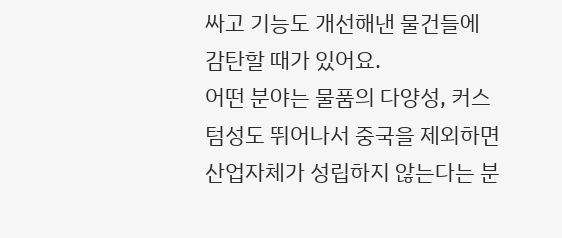싸고 기능도 개선해낸 물건들에 감탄할 때가 있어요.
어떤 분야는 물품의 다양성, 커스텀성도 뛰어나서 중국을 제외하면 산업자체가 성립하지 않는다는 분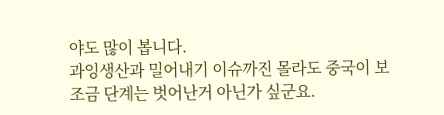야도 많이 봅니다.
과잉생산과 밀어내기 이슈까진 몰라도 중국이 보조금 단계는 벗어난거 아닌가 싶군요.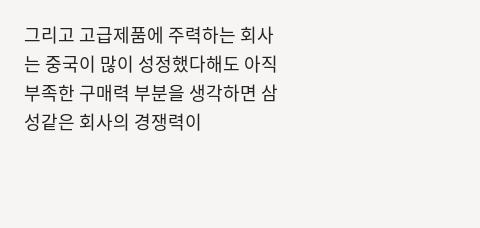그리고 고급제품에 주력하는 회사는 중국이 많이 성정했다해도 아직 부족한 구매력 부분을 생각하면 삼성같은 회사의 경쟁력이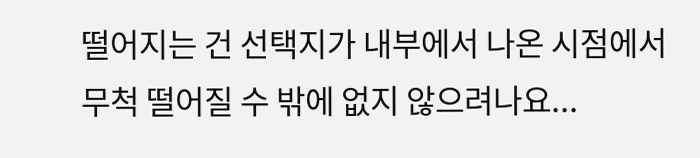떨어지는 건 선택지가 내부에서 나온 시점에서 무척 떨어질 수 밖에 없지 않으려나요...